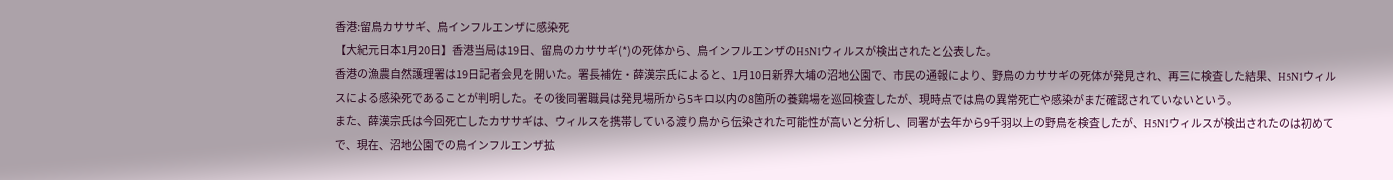香港:留鳥カササギ、鳥インフルエンザに感染死
【大紀元日本1月20日】香港当局は19日、留鳥のカササギ(*)の死体から、鳥インフルエンザのH5N1ウィルスが検出されたと公表した。
香港の漁農自然護理署は19日記者会見を開いた。署長補佐・薛漢宗氏によると、1月10日新界大埔の沼地公園で、市民の通報により、野鳥のカササギの死体が発見され、再三に検査した結果、H5N1ウィルスによる感染死であることが判明した。その後同署職員は発見場所から5キロ以内の8箇所の養鶏場を巡回検査したが、現時点では鳥の異常死亡や感染がまだ確認されていないという。
また、薛漢宗氏は今回死亡したカササギは、ウィルスを携帯している渡り鳥から伝染された可能性が高いと分析し、同署が去年から9千羽以上の野鳥を検査したが、H5N1ウィルスが検出されたのは初めてで、現在、沼地公園での鳥インフルエンザ拡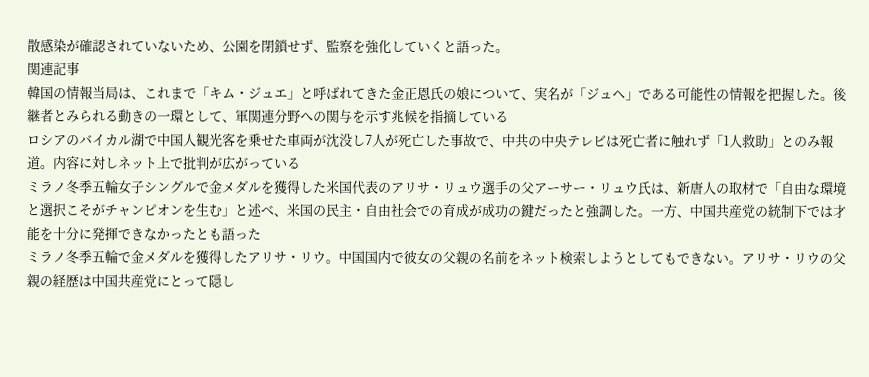散感染が確認されていないため、公園を閉鎖せず、監察を強化していくと語った。
関連記事
韓国の情報当局は、これまで「キム・ジュエ」と呼ばれてきた金正恩氏の娘について、実名が「ジュヘ」である可能性の情報を把握した。後継者とみられる動きの一環として、軍関連分野への関与を示す兆候を指摘している
ロシアのバイカル湖で中国人観光客を乗せた車両が沈没し7人が死亡した事故で、中共の中央テレビは死亡者に触れず「1人救助」とのみ報道。内容に対しネット上で批判が広がっている
ミラノ冬季五輪女子シングルで金メダルを獲得した米国代表のアリサ・リュウ選手の父アーサー・リュウ氏は、新唐人の取材で「自由な環境と選択こそがチャンピオンを生む」と述べ、米国の民主・自由社会での育成が成功の鍵だったと強調した。一方、中国共産党の統制下では才能を十分に発揮できなかったとも語った
ミラノ冬季五輪で金メダルを獲得したアリサ・リウ。中国国内で彼女の父親の名前をネット検索しようとしてもできない。アリサ・リウの父親の経歴は中国共産党にとって隠し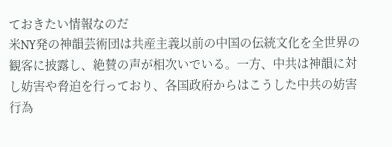ておきたい情報なのだ
米NY発の神韻芸術団は共産主義以前の中国の伝統文化を全世界の観客に披露し、絶賛の声が相次いでいる。一方、中共は神韻に対し妨害や脅迫を行っており、各国政府からはこうした中共の妨害行為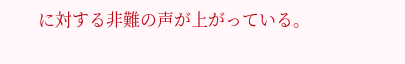に対する非難の声が上がっている。